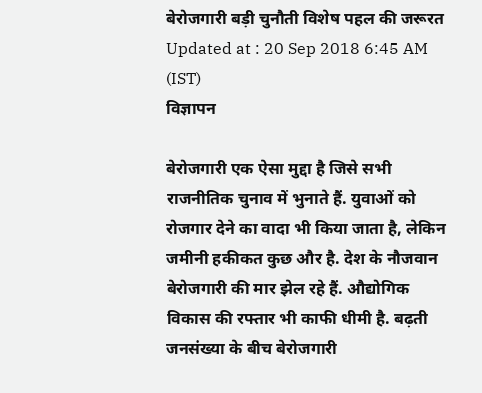बेरोजगारी बड़ी चुनौती विशेष पहल की जरूरत
Updated at : 20 Sep 2018 6:45 AM (IST)
विज्ञापन

बेरोजगारी एक ऐसा मुद्दा है जिसे सभी राजनीतिक चुनाव में भुनाते हैं. युवाओं को रोजगार देने का वादा भी किया जाता है, लेकिन जमीनी हकीकत कुछ और है. देश के नौजवान बेरोजगारी की मार झेल रहे हैं. औद्योगिक विकास की रफ्तार भी काफी धीमी है. बढ़ती जनसंख्या के बीच बेरोजगारी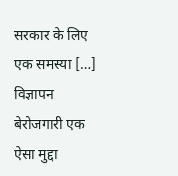सरकार के लिए एक समस्या […]
विज्ञापन
बेरोजगारी एक ऐसा मुद्दा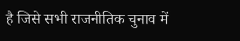है जिसे सभी राजनीतिक चुनाव में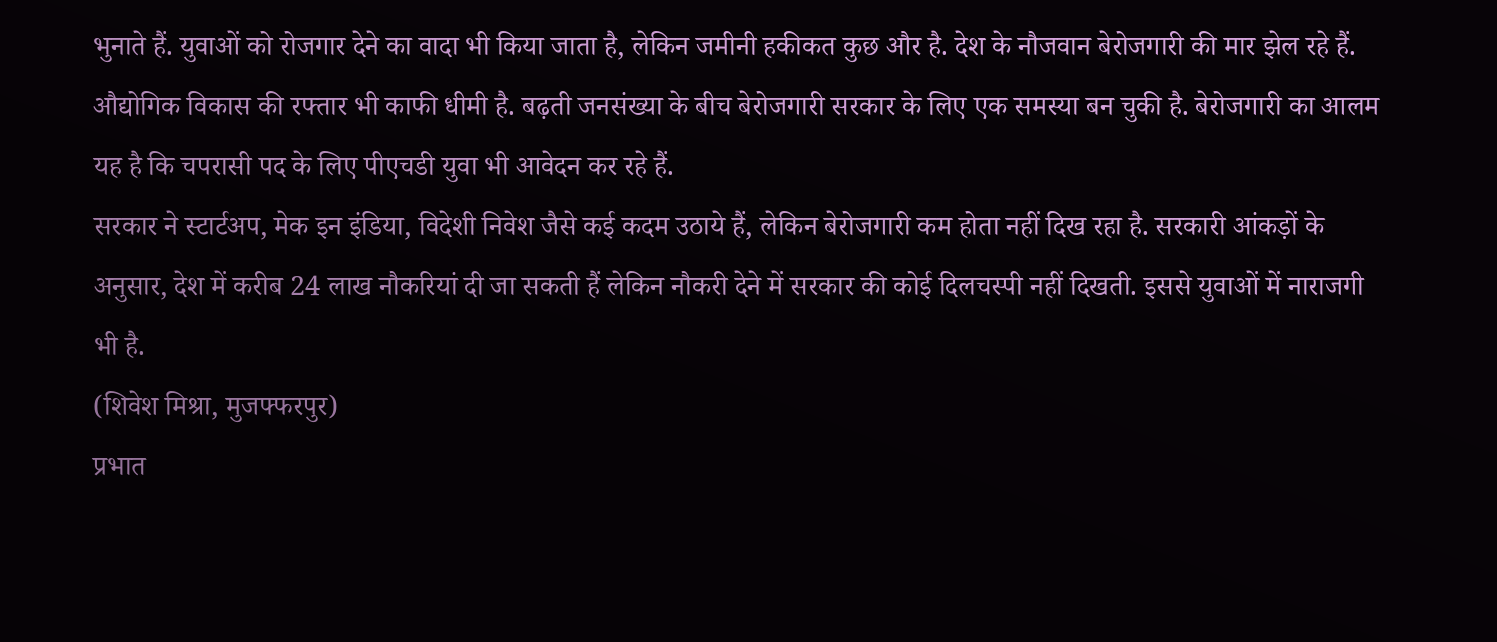भुनाते हैं. युवाओं को रोजगार देने का वादा भी किया जाता है, लेकिन जमीनी हकीकत कुछ और है. देश के नौजवान बेरोजगारी की मार झेल रहे हैं.
औद्योगिक विकास की रफ्तार भी काफी धीमी है. बढ़ती जनसंख्या के बीच बेरोजगारी सरकार के लिए एक समस्या बन चुकी है. बेरोजगारी का आलम यह है कि चपरासी पद के लिए पीएचडी युवा भी आवेदन कर रहे हैं.
सरकार ने स्टार्टअप, मेक इन इंडिया, विदेशी निवेश जैसे कई कदम उठाये हैं, लेकिन बेरोजगारी कम होता नहीं दिख रहा है. सरकारी आंकड़ों के अनुसार, देश में करीब 24 लाख नौकरियां दी जा सकती हैं लेकिन नौकरी देने में सरकार की कोई दिलचस्पी नहीं दिखती. इससे युवाओं में नाराजगी भी है.
(शिवेश मिश्रा, मुजफ्फरपुर)
प्रभात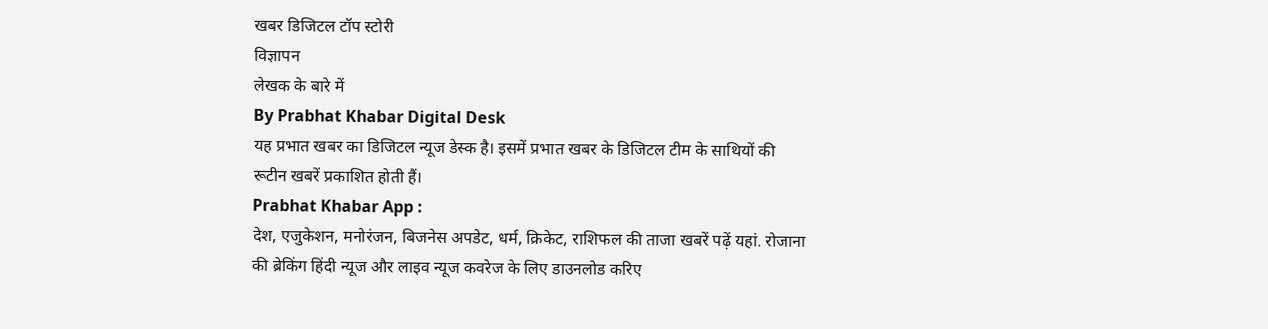खबर डिजिटल टॉप स्टोरी
विज्ञापन
लेखक के बारे में
By Prabhat Khabar Digital Desk
यह प्रभात खबर का डिजिटल न्यूज डेस्क है। इसमें प्रभात खबर के डिजिटल टीम के साथियों की रूटीन खबरें प्रकाशित होती हैं।
Prabhat Khabar App :
देश, एजुकेशन, मनोरंजन, बिजनेस अपडेट, धर्म, क्रिकेट, राशिफल की ताजा खबरें पढ़ें यहां. रोजाना की ब्रेकिंग हिंदी न्यूज और लाइव न्यूज कवरेज के लिए डाउनलोड करिए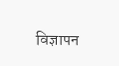विज्ञापन